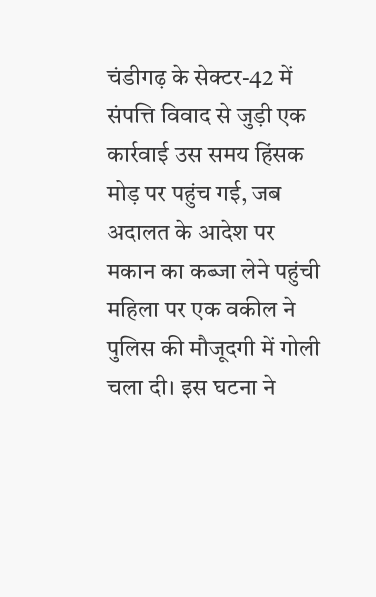चंडीगढ़ के सेक्टर-42 में संपत्ति विवाद से जुड़ी एक कार्रवाई उस समय हिंसक मोड़ पर पहुंच गई, जब अदालत के आदेश पर मकान का कब्जा लेने पहुंची महिला पर एक वकील ने पुलिस की मौजूदगी में गोली चला दी। इस घटना ने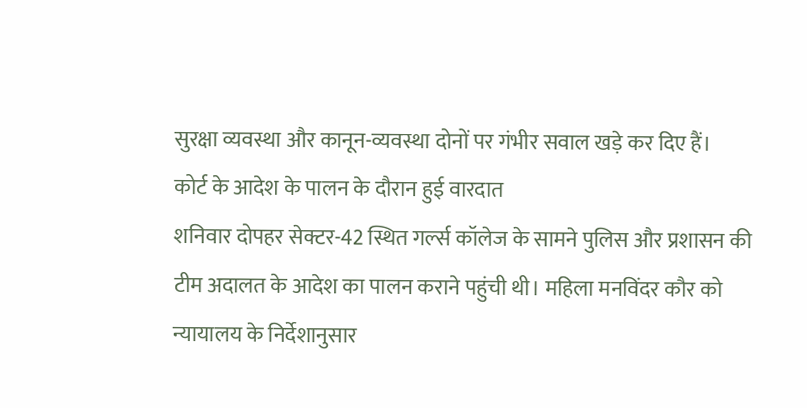सुरक्षा व्यवस्था और कानून-व्यवस्था दोनों पर गंभीर सवाल खड़े कर दिए हैं।
कोर्ट के आदेश के पालन के दौरान हुई वारदात
शनिवार दोपहर सेक्टर-42 स्थित गर्ल्स कॉलेज के सामने पुलिस और प्रशासन की टीम अदालत के आदेश का पालन कराने पहुंची थी। महिला मनविंदर कौर को न्यायालय के निर्देशानुसार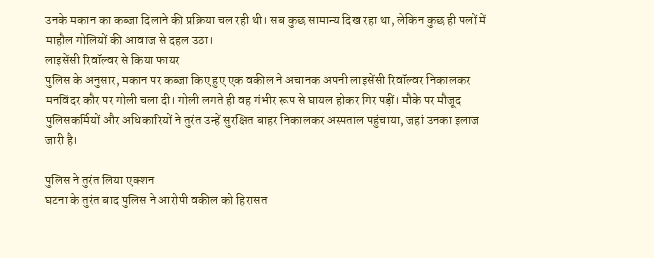उनके मकान का कब्जा दिलाने की प्रक्रिया चल रही थी। सब कुछ सामान्य दिख रहा था, लेकिन कुछ ही पलों में माहौल गोलियों की आवाज से दहल उठा।
लाइसेंसी रिवॉल्वर से किया फायर
पुलिस के अनुसार, मकान पर कब्जा किए हुए एक वकील ने अचानक अपनी लाइसेंसी रिवॉल्वर निकालकर मनविंदर कौर पर गोली चला दी। गोली लगते ही वह गंभीर रूप से घायल होकर गिर पड़ीं। मौके पर मौजूद पुलिसकर्मियों और अधिकारियों ने तुरंत उन्हें सुरक्षित बाहर निकालकर अस्पताल पहुंचाया, जहां उनका इलाज जारी है।

पुलिस ने तुरंत लिया एक्शन
घटना के तुरंत बाद पुलिस ने आरोपी वकील को हिरासत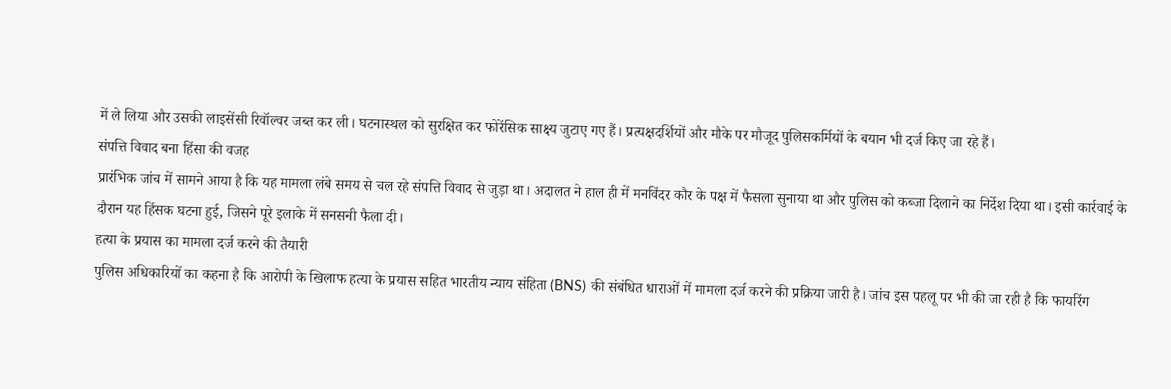में ले लिया और उसकी लाइसेंसी रिवॉल्वर जब्त कर ली। घटनास्थल को सुरक्षित कर फोरेंसिक साक्ष्य जुटाए गए हैं। प्रत्यक्षदर्शियों और मौके पर मौजूद पुलिसकर्मियों के बयान भी दर्ज किए जा रहे हैं।
संपत्ति विवाद बना हिंसा की वजह
प्रारंभिक जांच में सामने आया है कि यह मामला लंबे समय से चल रहे संपत्ति विवाद से जुड़ा था। अदालत ने हाल ही में मनविंदर कौर के पक्ष में फैसला सुनाया था और पुलिस को कब्जा दिलाने का निर्देश दिया था। इसी कार्रवाई के दौरान यह हिंसक घटना हुई, जिसने पूरे इलाके में सनसनी फैला दी।
हत्या के प्रयास का मामला दर्ज करने की तैयारी
पुलिस अधिकारियों का कहना है कि आरोपी के खिलाफ हत्या के प्रयास सहित भारतीय न्याय संहिता (BNS) की संबंधित धाराओं में मामला दर्ज करने की प्रक्रिया जारी है। जांच इस पहलू पर भी की जा रही है कि फायरिंग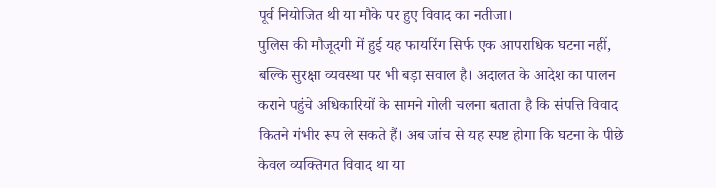पूर्व नियोजित थी या मौके पर हुए विवाद का नतीजा।
पुलिस की मौजूदगी में हुई यह फायरिंग सिर्फ एक आपराधिक घटना नहीं, बल्कि सुरक्षा व्यवस्था पर भी बड़ा सवाल है। अदालत के आदेश का पालन कराने पहुंचे अधिकारियों के सामने गोली चलना बताता है कि संपत्ति विवाद कितने गंभीर रूप ले सकते हैं। अब जांच से यह स्पष्ट होगा कि घटना के पीछे केवल व्यक्तिगत विवाद था या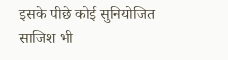इसके पीछे कोई सुनियोजित साजिश भी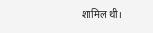शामिल थी।